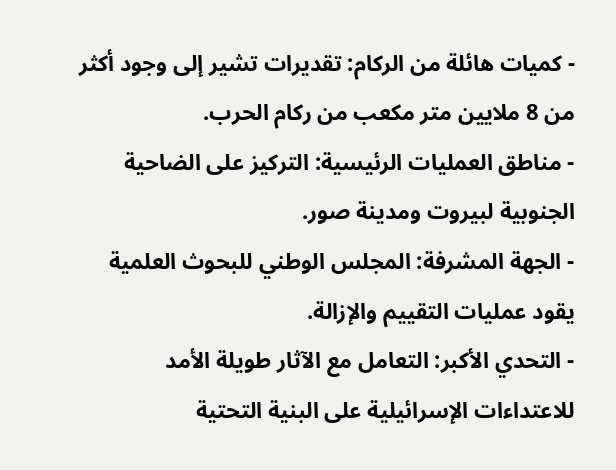- كميات هائلة من الركام: تقديرات تشير إلى وجود أكثر من 8 ملايين متر مكعب من ركام الحرب.
- مناطق العمليات الرئيسية: التركيز على الضاحية الجنوبية لبيروت ومدينة صور.
- الجهة المشرفة: المجلس الوطني للبحوث العلمية يقود عمليات التقييم والإزالة.
- التحدي الأكبر: التعامل مع الآثار طويلة الأمد للاعتداءات الإسرائيلية على البنية التحتية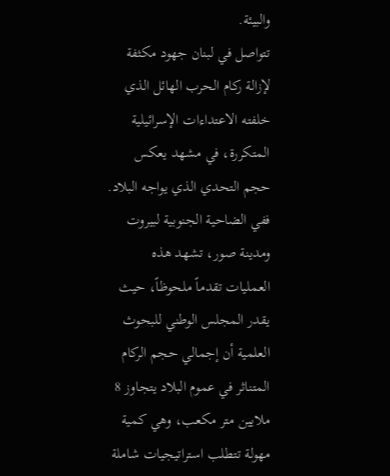والبيئة.
تتواصل في لبنان جهود مكثفة لإزالة ركام الحرب الهائل الذي خلفته الاعتداءات الإسرائيلية المتكررة، في مشهد يعكس حجم التحدي الذي يواجه البلاد. ففي الضاحية الجنوبية لبيروت ومدينة صور، تشهد هذه العمليات تقدماً ملحوظاً، حيث يقدر المجلس الوطني للبحوث العلمية أن إجمالي حجم الركام المتناثر في عموم البلاد يتجاوز 8 ملايين متر مكعب، وهي كمية مهولة تتطلب استراتيجيات شاملة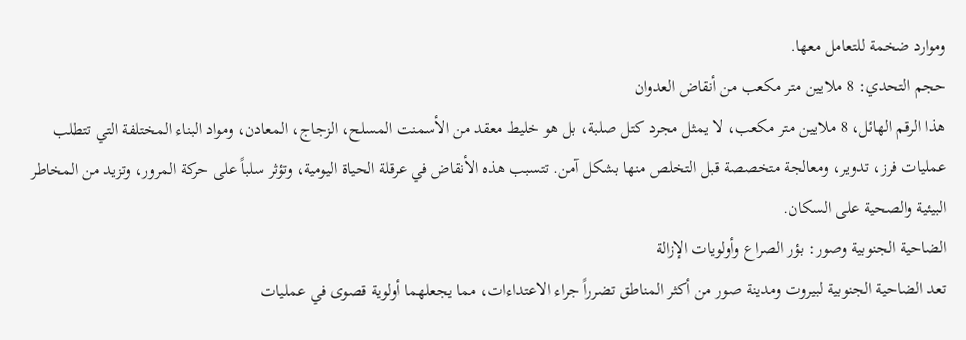وموارد ضخمة للتعامل معها.
حجم التحدي: 8 ملايين متر مكعب من أنقاض العدوان
هذا الرقم الهائل، 8 ملايين متر مكعب، لا يمثل مجرد كتل صلبة، بل هو خليط معقد من الأسمنت المسلح، الزجاج، المعادن، ومواد البناء المختلفة التي تتطلب عمليات فرز، تدوير، ومعالجة متخصصة قبل التخلص منها بشكل آمن. تتسبب هذه الأنقاض في عرقلة الحياة اليومية، وتؤثر سلباً على حركة المرور، وتزيد من المخاطر البيئية والصحية على السكان.
الضاحية الجنوبية وصور: بؤر الصراع وأولويات الإزالة
تعد الضاحية الجنوبية لبيروت ومدينة صور من أكثر المناطق تضرراً جراء الاعتداءات، مما يجعلهما أولوية قصوى في عمليات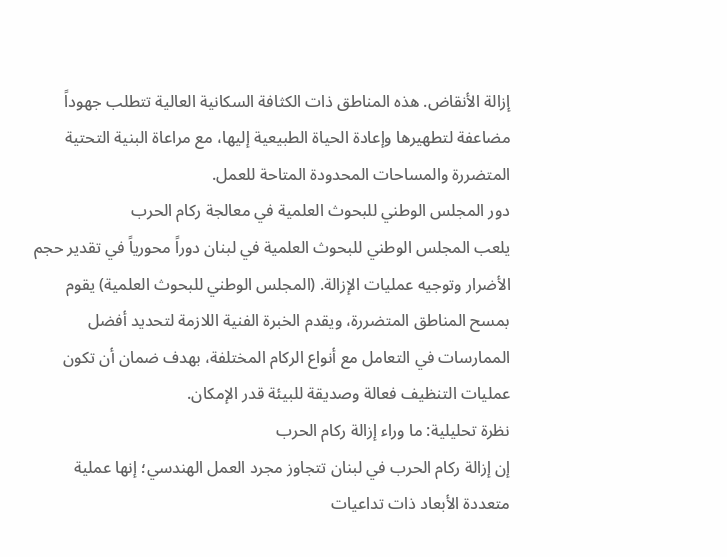إزالة الأنقاض. هذه المناطق ذات الكثافة السكانية العالية تتطلب جهوداً مضاعفة لتطهيرها وإعادة الحياة الطبيعية إليها، مع مراعاة البنية التحتية المتضررة والمساحات المحدودة المتاحة للعمل.
دور المجلس الوطني للبحوث العلمية في معالجة ركام الحرب
يلعب المجلس الوطني للبحوث العلمية في لبنان دوراً محورياً في تقدير حجم الأضرار وتوجيه عمليات الإزالة. (المجلس الوطني للبحوث العلمية) يقوم بمسح المناطق المتضررة، ويقدم الخبرة الفنية اللازمة لتحديد أفضل الممارسات في التعامل مع أنواع الركام المختلفة، بهدف ضمان أن تكون عمليات التنظيف فعالة وصديقة للبيئة قدر الإمكان.
نظرة تحليلية: ما وراء إزالة ركام الحرب
إن إزالة ركام الحرب في لبنان تتجاوز مجرد العمل الهندسي؛ إنها عملية متعددة الأبعاد ذات تداعيات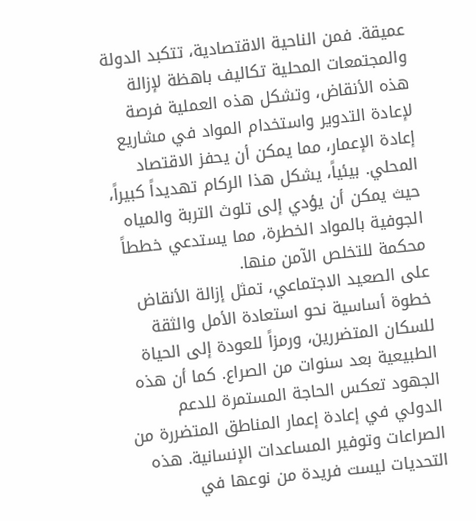عميقة. فمن الناحية الاقتصادية، تتكبد الدولة والمجتمعات المحلية تكاليف باهظة لإزالة هذه الأنقاض، وتشكل هذه العملية فرصة لإعادة التدوير واستخدام المواد في مشاريع إعادة الإعمار، مما يمكن أن يحفز الاقتصاد المحلي. بيئياً، يشكل هذا الركام تهديداً كبيراً، حيث يمكن أن يؤدي إلى تلوث التربة والمياه الجوفية بالمواد الخطرة، مما يستدعي خططاً محكمة للتخلص الآمن منها.
على الصعيد الاجتماعي، تمثل إزالة الأنقاض خطوة أساسية نحو استعادة الأمل والثقة للسكان المتضررين، ورمزاً للعودة إلى الحياة الطبيعية بعد سنوات من الصراع. كما أن هذه الجهود تعكس الحاجة المستمرة للدعم الدولي في إعادة إعمار المناطق المتضررة من الصراعات وتوفير المساعدات الإنسانية. هذه التحديات ليست فريدة من نوعها في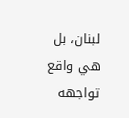لبنان، بل هي واقع تواجهه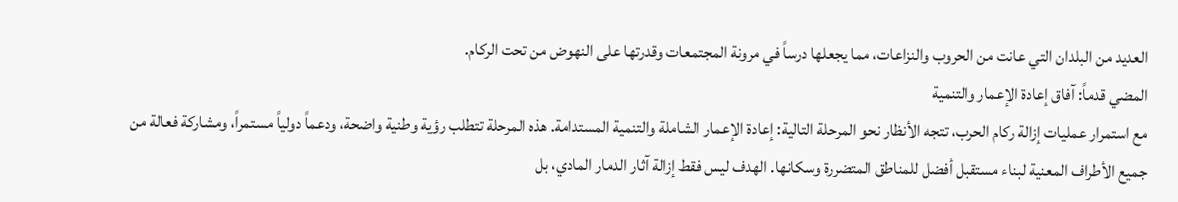العديد من البلدان التي عانت من الحروب والنزاعات، مما يجعلها درساً في مرونة المجتمعات وقدرتها على النهوض من تحت الركام.
المضي قدماً: آفاق إعادة الإعمار والتنمية
مع استمرار عمليات إزالة ركام الحرب، تتجه الأنظار نحو المرحلة التالية: إعادة الإعمار الشاملة والتنمية المستدامة. هذه المرحلة تتطلب رؤية وطنية واضحة، ودعماً دولياً مستمراً، ومشاركة فعالة من جميع الأطراف المعنية لبناء مستقبل أفضل للمناطق المتضررة وسكانها. الهدف ليس فقط إزالة آثار الدمار المادي، بل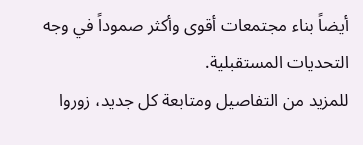أيضاً بناء مجتمعات أقوى وأكثر صموداً في وجه التحديات المستقبلية.
للمزيد من التفاصيل ومتابعة كل جديد، زوروا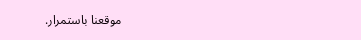موقعنا باستمرار.